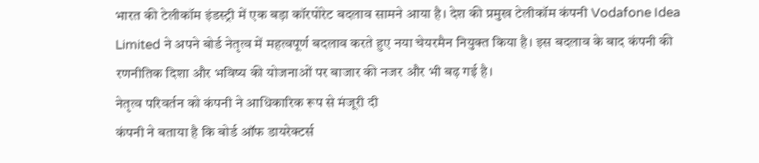भारत की टेलीकॉम इंडस्ट्री में एक बड़ा कॉरपोरेट बदलाव सामने आया है। देश की प्रमुख टेलीकॉम कंपनी Vodafone Idea Limited ने अपने बोर्ड नेतृत्व में महत्वपूर्ण बदलाव करते हुए नया चेयरमैन नियुक्त किया है। इस बदलाव के बाद कंपनी की रणनीतिक दिशा और भविष्य की योजनाओं पर बाजार की नजर और भी बढ़ गई है।
नेतृत्व परिवर्तन को कंपनी ने आधिकारिक रूप से मंजूरी दी
कंपनी ने बताया है कि बोर्ड ऑफ डायरेक्टर्स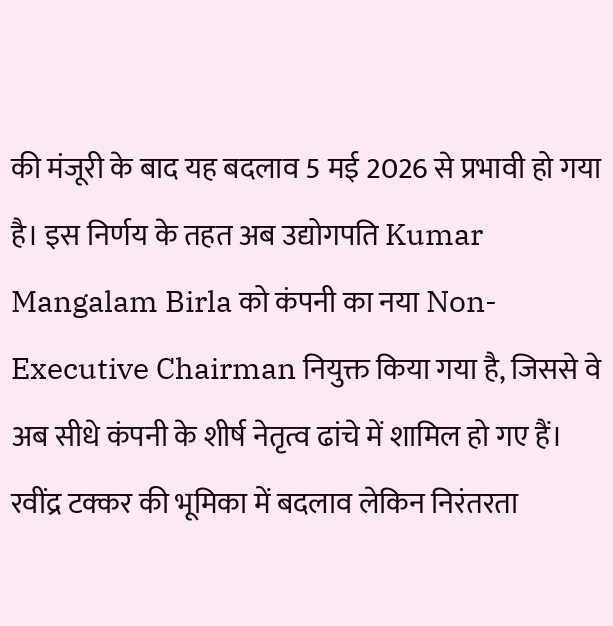की मंजूरी के बाद यह बदलाव 5 मई 2026 से प्रभावी हो गया है। इस निर्णय के तहत अब उद्योगपति Kumar Mangalam Birla को कंपनी का नया Non-Executive Chairman नियुक्त किया गया है, जिससे वे अब सीधे कंपनी के शीर्ष नेतृत्व ढांचे में शामिल हो गए हैं।
रवींद्र टक्कर की भूमिका में बदलाव लेकिन निरंतरता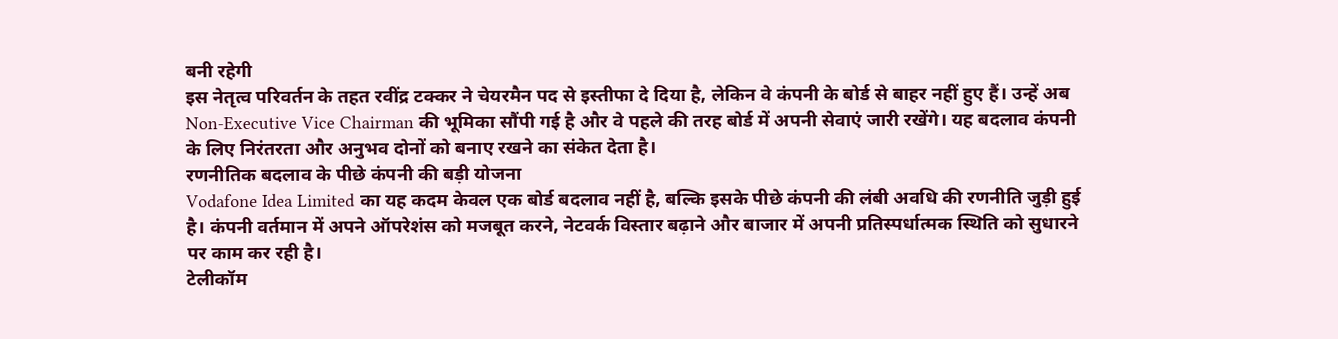बनी रहेगी
इस नेतृत्व परिवर्तन के तहत रवींद्र टक्कर ने चेयरमैन पद से इस्तीफा दे दिया है, लेकिन वे कंपनी के बोर्ड से बाहर नहीं हुए हैं। उन्हें अब Non-Executive Vice Chairman की भूमिका सौंपी गई है और वे पहले की तरह बोर्ड में अपनी सेवाएं जारी रखेंगे। यह बदलाव कंपनी के लिए निरंतरता और अनुभव दोनों को बनाए रखने का संकेत देता है।
रणनीतिक बदलाव के पीछे कंपनी की बड़ी योजना
Vodafone Idea Limited का यह कदम केवल एक बोर्ड बदलाव नहीं है, बल्कि इसके पीछे कंपनी की लंबी अवधि की रणनीति जुड़ी हुई है। कंपनी वर्तमान में अपने ऑपरेशंस को मजबूत करने, नेटवर्क विस्तार बढ़ाने और बाजार में अपनी प्रतिस्पर्धात्मक स्थिति को सुधारने पर काम कर रही है।
टेलीकॉम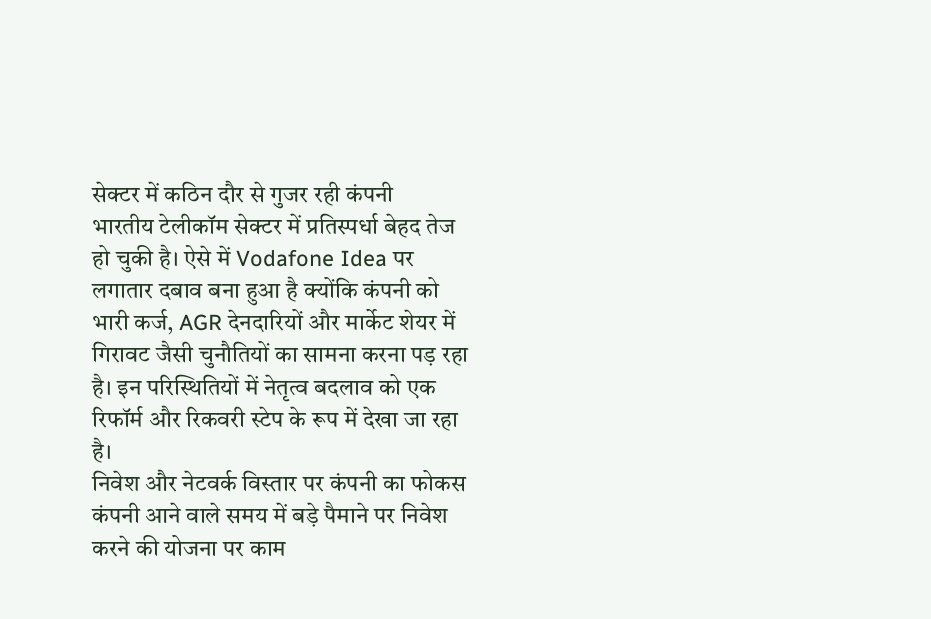सेक्टर में कठिन दौर से गुजर रही कंपनी
भारतीय टेलीकॉम सेक्टर में प्रतिस्पर्धा बेहद तेज हो चुकी है। ऐसे में Vodafone Idea पर लगातार दबाव बना हुआ है क्योंकि कंपनी को भारी कर्ज, AGR देनदारियों और मार्केट शेयर में गिरावट जैसी चुनौतियों का सामना करना पड़ रहा है। इन परिस्थितियों में नेतृत्व बदलाव को एक रिफॉर्म और रिकवरी स्टेप के रूप में देखा जा रहा है।
निवेश और नेटवर्क विस्तार पर कंपनी का फोकस
कंपनी आने वाले समय में बड़े पैमाने पर निवेश करने की योजना पर काम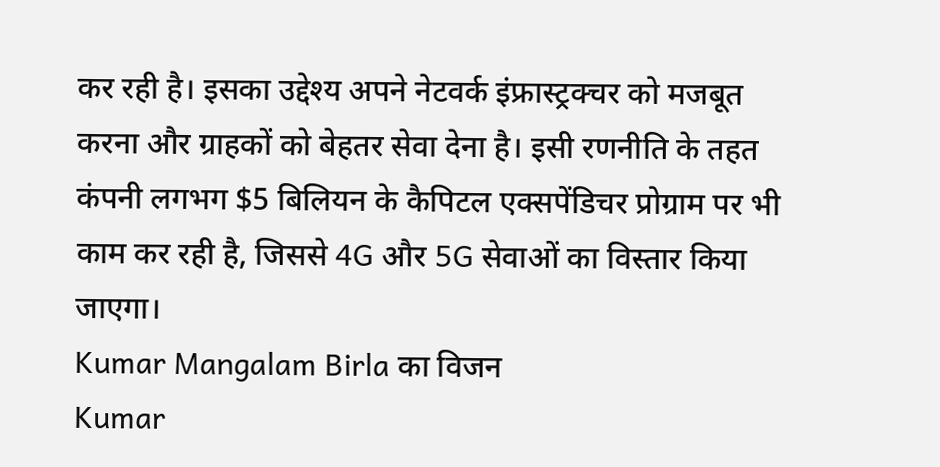कर रही है। इसका उद्देश्य अपने नेटवर्क इंफ्रास्ट्रक्चर को मजबूत करना और ग्राहकों को बेहतर सेवा देना है। इसी रणनीति के तहत कंपनी लगभग $5 बिलियन के कैपिटल एक्सपेंडिचर प्रोग्राम पर भी काम कर रही है, जिससे 4G और 5G सेवाओं का विस्तार किया जाएगा।
Kumar Mangalam Birla का विजन
Kumar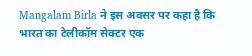Mangalam Birla ने इस अवसर पर कहा है कि भारत का टेलीकॉम सेक्टर एक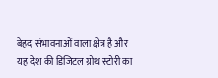बेहद संभावनाओं वाला क्षेत्र है और यह देश की डिजिटल ग्रोथ स्टोरी का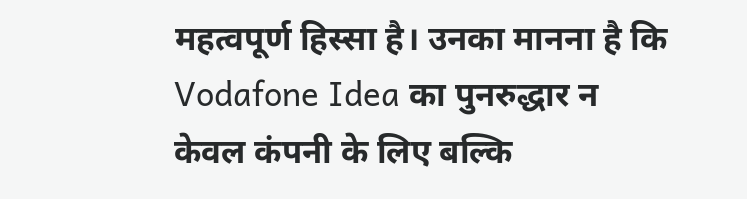महत्वपूर्ण हिस्सा है। उनका मानना है कि Vodafone Idea का पुनरुद्धार न केवल कंपनी के लिए बल्कि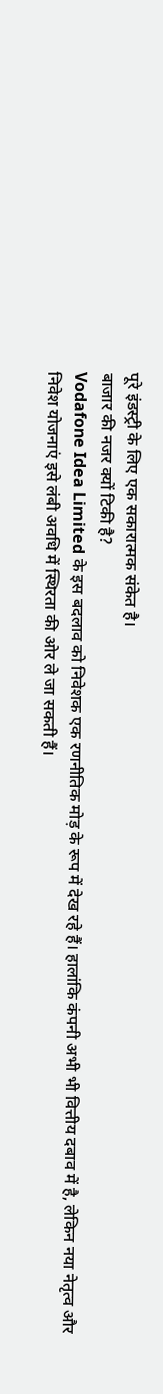पूरे इंडस्ट्री के लिए एक सकारात्मक संकेत है।
बाजार की नजर क्यों टिकी है?
Vodafone Idea Limited के इस बदलाव को निवेशक एक रणनीतिक मोड़ के रूप में देख रहे हैं। हालांकि कंपनी अभी भी वित्तीय दबाव में है, लेकिन नया नेतृत्व और निवेश योजनाएं इसे लंबी अवधि में स्थिरता की ओर ले जा सकती हैं।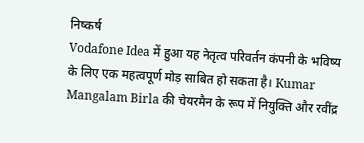निष्कर्ष
Vodafone Idea में हुआ यह नेतृत्व परिवर्तन कंपनी के भविष्य के लिए एक महत्वपूर्ण मोड़ साबित हो सकता है। Kumar Mangalam Birla की चेयरमैन के रूप में नियुक्ति और रवींद्र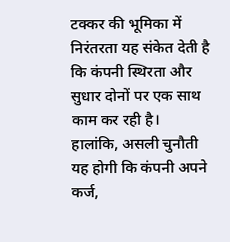टक्कर की भूमिका में निरंतरता यह संकेत देती है कि कंपनी स्थिरता और सुधार दोनों पर एक साथ काम कर रही है।
हालांकि, असली चुनौती यह होगी कि कंपनी अपने कर्ज,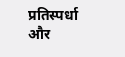प्रतिस्पर्धा और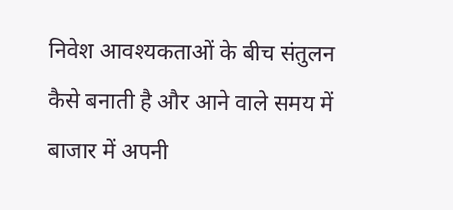निवेश आवश्यकताओं के बीच संतुलन कैसे बनाती है और आने वाले समय में बाजार में अपनी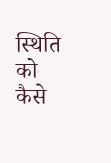स्थिति को कैसे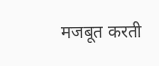मजबूत करती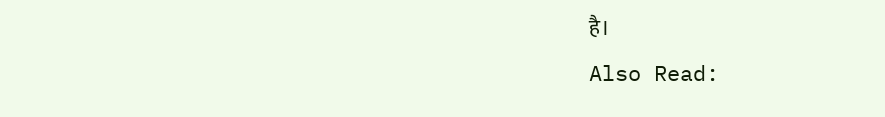है।
Also Read: